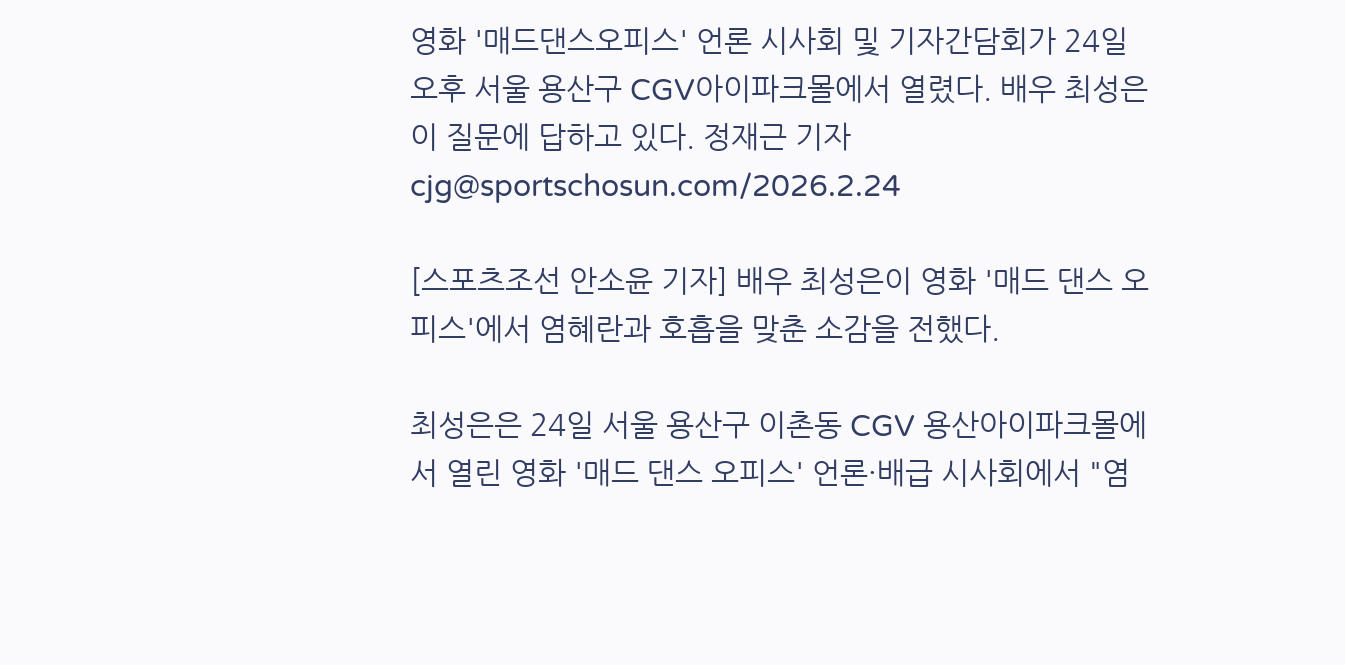영화 '매드댄스오피스' 언론 시사회 및 기자간담회가 24일 오후 서울 용산구 CGV아이파크몰에서 열렸다. 배우 최성은이 질문에 답하고 있다. 정재근 기자 cjg@sportschosun.com/2026.2.24

[스포츠조선 안소윤 기자] 배우 최성은이 영화 '매드 댄스 오피스'에서 염혜란과 호흡을 맞춘 소감을 전했다.

최성은은 24일 서울 용산구 이촌동 CGV 용산아이파크몰에서 열린 영화 '매드 댄스 오피스' 언론·배급 시사회에서 "염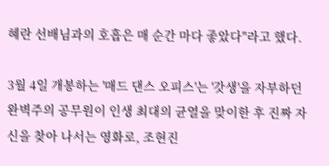혜란 선배님과의 호흡은 매 순간 마다 좋았다"라고 했다.

3월 4일 개봉하는 '매드 댄스 오피스'는 '갓생'을 자부하던 완벽주의 공무원이 인생 최대의 균열을 맞이한 후 진짜 자신을 찾아 나서는 영화로, 조현진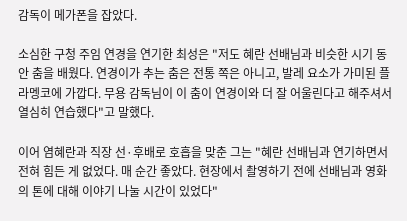감독이 메가폰을 잡았다.

소심한 구청 주임 연경을 연기한 최성은 "저도 혜란 선배님과 비슷한 시기 동안 춤을 배웠다. 연경이가 추는 춤은 전통 쪽은 아니고, 발레 요소가 가미된 플라멩코에 가깝다. 무용 감독님이 이 춤이 연경이와 더 잘 어울린다고 해주셔서 열심히 연습했다"고 말했다.

이어 염혜란과 직장 선·후배로 호흡을 맞춘 그는 "혜란 선배님과 연기하면서 전혀 힘든 게 없었다. 매 순간 좋았다. 현장에서 촬영하기 전에 선배님과 영화의 톤에 대해 이야기 나눌 시간이 있었다"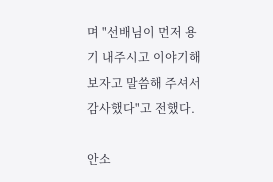며 "선배님이 먼저 용기 내주시고 이야기해보자고 말씀해 주셔서 감사했다"고 전했다.

안소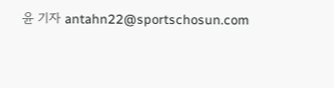윤 기자 antahn22@sportschosun.com